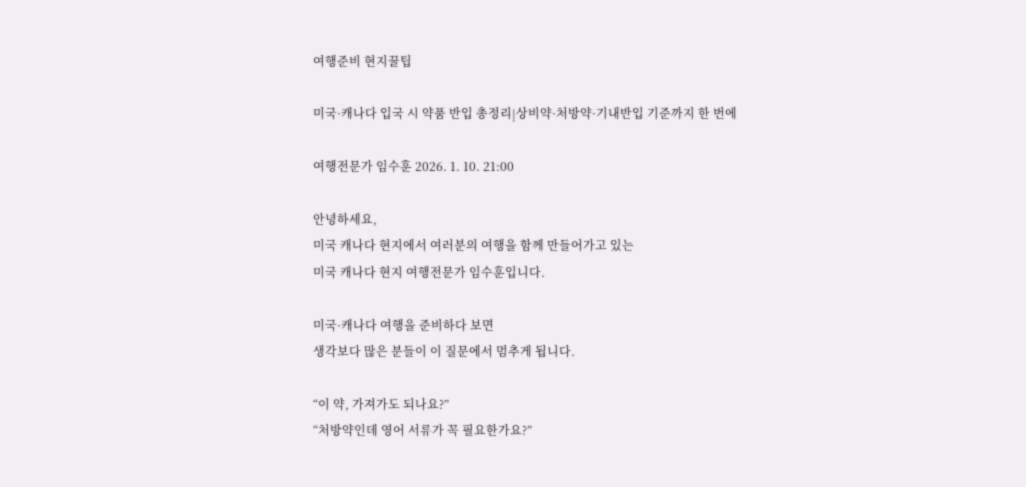여행준비 현지꿀팁

미국·캐나다 입국 시 약품 반입 총정리|상비약·처방약·기내반입 기준까지 한 번에

여행전문가 임수훈 2026. 1. 10. 21:00

안녕하세요,
미국 캐나다 현지에서 여러분의 여행을 함께 만들어가고 있는
미국 캐나다 현지 여행전문가 임수훈입니다.

미국·캐나다 여행을 준비하다 보면
생각보다 많은 분들이 이 질문에서 멈추게 됩니다.

“이 약, 가져가도 되나요?”
“처방약인데 영어 서류가 꼭 필요한가요?”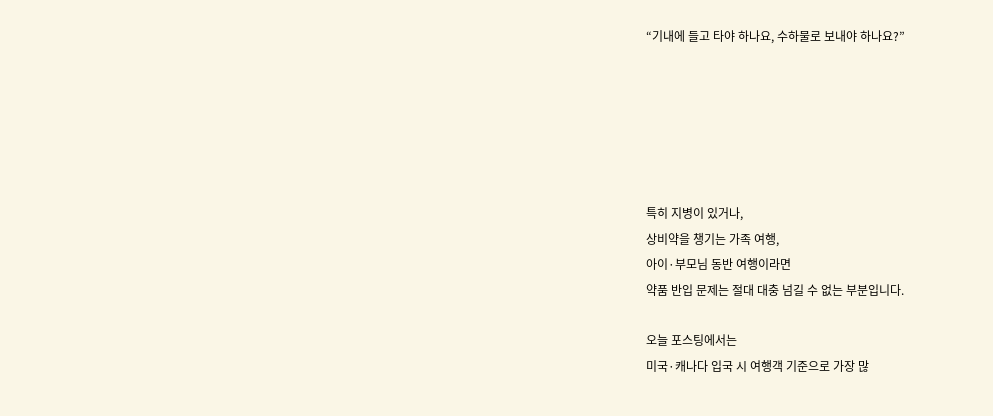“기내에 들고 타야 하나요, 수하물로 보내야 하나요?”






특히 지병이 있거나,
상비약을 챙기는 가족 여행,
아이·부모님 동반 여행이라면
약품 반입 문제는 절대 대충 넘길 수 없는 부분입니다.

오늘 포스팅에서는
미국·캐나다 입국 시 여행객 기준으로 가장 많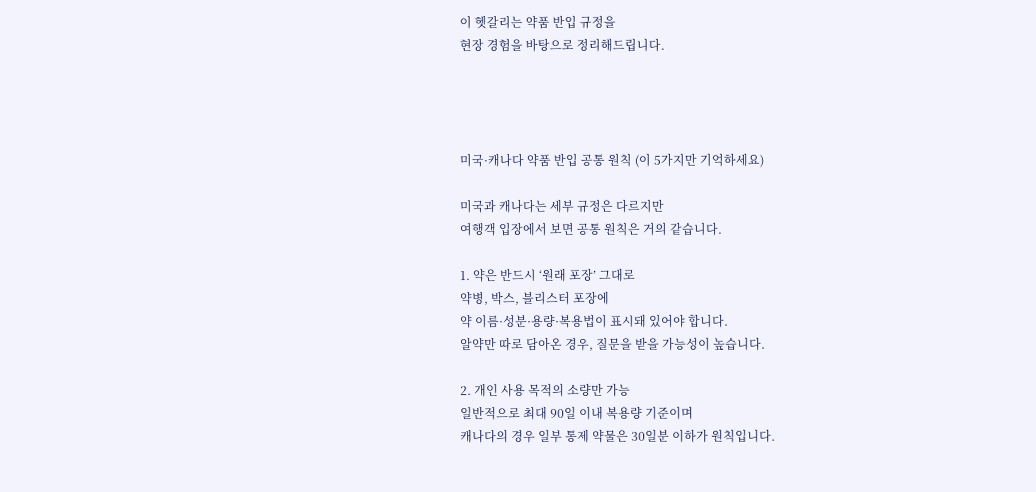이 헷갈리는 약품 반입 규정을
현장 경험을 바탕으로 정리해드립니다.




미국·캐나다 약품 반입 공통 원칙 (이 5가지만 기억하세요)

미국과 캐나다는 세부 규정은 다르지만
여행객 입장에서 보면 공통 원칙은 거의 같습니다.

1. 약은 반드시 ‘원래 포장’ 그대로
약병, 박스, 블리스터 포장에
약 이름·성분·용량·복용법이 표시돼 있어야 합니다.
알약만 따로 담아온 경우, 질문을 받을 가능성이 높습니다.

2. 개인 사용 목적의 소량만 가능
일반적으로 최대 90일 이내 복용량 기준이며
캐나다의 경우 일부 통제 약물은 30일분 이하가 원칙입니다.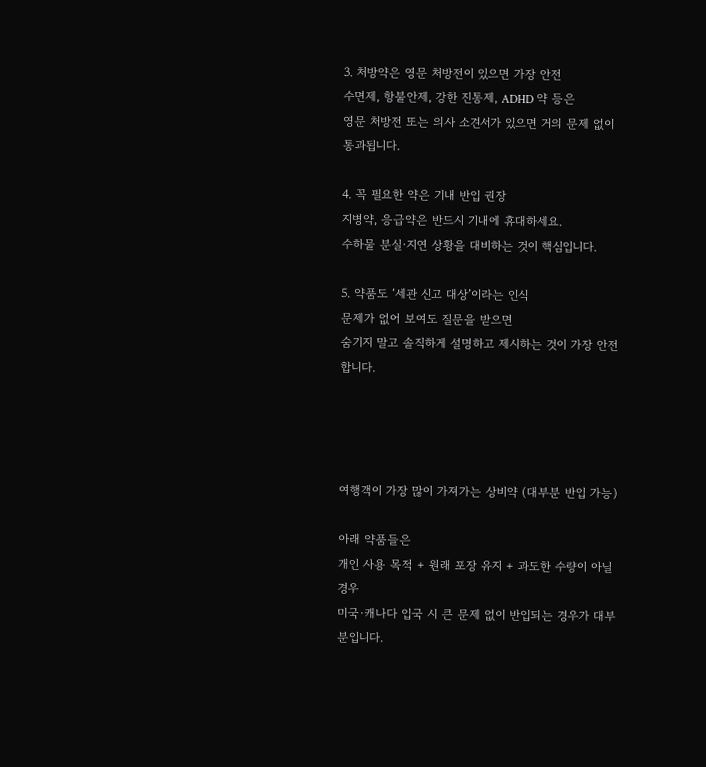3. 처방약은 영문 처방전이 있으면 가장 안전
수면제, 항불안제, 강한 진통제, ADHD 약 등은
영문 처방전 또는 의사 소견서가 있으면 거의 문제 없이 통과됩니다.

4. 꼭 필요한 약은 기내 반입 권장
지병약, 응급약은 반드시 기내에 휴대하세요.
수하물 분실·지연 상황을 대비하는 것이 핵심입니다.

5. 약품도 ‘세관 신고 대상’이라는 인식
문제가 없어 보여도 질문을 받으면
숨기지 말고 솔직하게 설명하고 제시하는 것이 가장 안전합니다.




여행객이 가장 많이 가져가는 상비약 (대부분 반입 가능)

아래 약품들은
개인 사용 목적 + 원래 포장 유지 + 과도한 수량이 아닐 경우
미국·캐나다 입국 시 큰 문제 없이 반입되는 경우가 대부분입니다.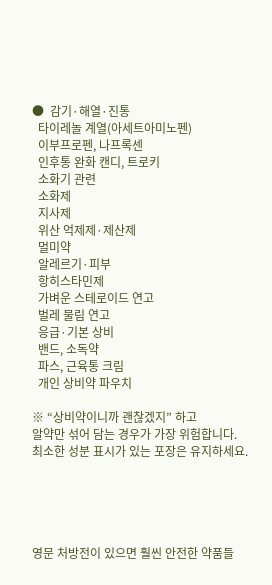●  감기·해열·진통
  타이레놀 계열(아세트아미노펜)
  이부프로펜, 나프록센
  인후통 완화 캔디, 트로키
  소화기 관련
  소화제
  지사제
  위산 억제제·제산제
  멀미약
  알레르기·피부
  항히스타민제
  가벼운 스테로이드 연고
  벌레 물림 연고
  응급·기본 상비
  밴드, 소독약
  파스, 근육통 크림
  개인 상비약 파우치

※ “상비약이니까 괜찮겠지” 하고
알약만 섞어 담는 경우가 가장 위험합니다.
최소한 성분 표시가 있는 포장은 유지하세요.





영문 처방전이 있으면 훨씬 안전한 약품들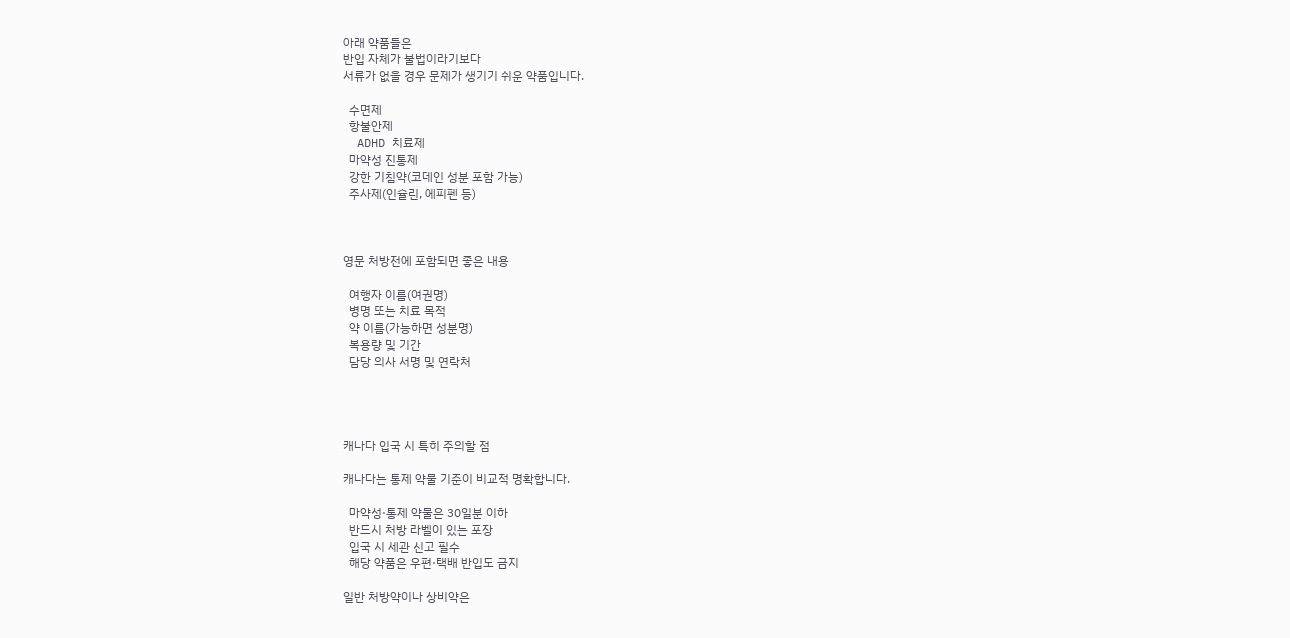아래 약품들은
반입 자체가 불법이라기보다
서류가 없을 경우 문제가 생기기 쉬운 약품입니다.

  수면제
  항불안제
  ADHD 치료제
  마약성 진통제
  강한 기침약(코데인 성분 포함 가능)
  주사제(인슐린, 에피펜 등)



영문 처방전에 포함되면 좋은 내용

  여행자 이름(여권명)
  병명 또는 치료 목적
  약 이름(가능하면 성분명)
  복용량 및 기간
  담당 의사 서명 및 연락처




캐나다 입국 시 특히 주의할 점

캐나다는 통제 약물 기준이 비교적 명확합니다.

  마약성·통제 약물은 30일분 이하
  반드시 처방 라벨이 있는 포장
  입국 시 세관 신고 필수
  해당 약품은 우편·택배 반입도 금지

일반 처방약이나 상비약은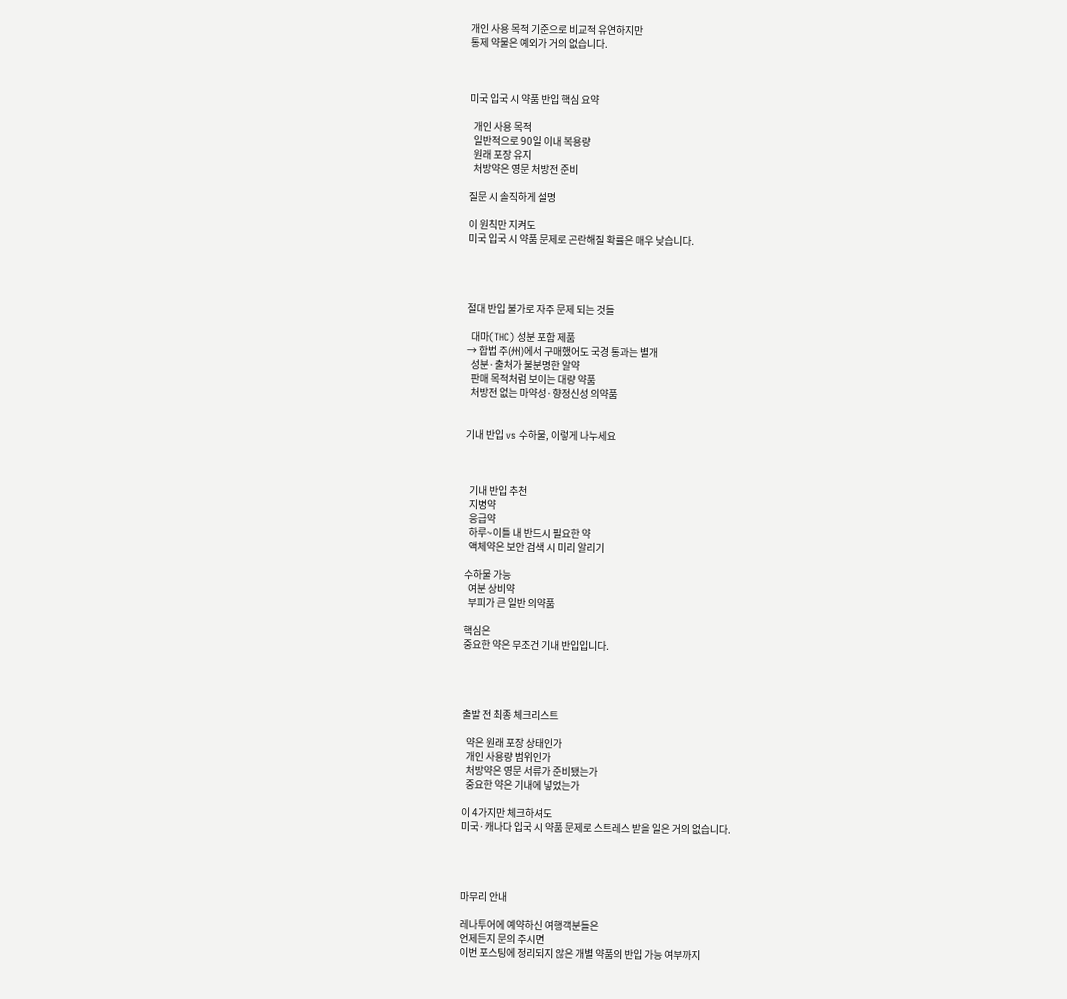개인 사용 목적 기준으로 비교적 유연하지만
통제 약물은 예외가 거의 없습니다.



미국 입국 시 약품 반입 핵심 요약

  개인 사용 목적
  일반적으로 90일 이내 복용량
  원래 포장 유지
  처방약은 영문 처방전 준비

질문 시 솔직하게 설명

이 원칙만 지켜도
미국 입국 시 약품 문제로 곤란해질 확률은 매우 낮습니다.




절대 반입 불가로 자주 문제 되는 것들

  대마(THC) 성분 포함 제품
→ 합법 주(州)에서 구매했어도 국경 통과는 별개
  성분·출처가 불분명한 알약
  판매 목적처럼 보이는 대량 약품
  처방전 없는 마약성·향정신성 의약품


기내 반입 vs 수하물, 이렇게 나누세요



  기내 반입 추천
  지병약
  응급약
  하루~이틀 내 반드시 필요한 약
  액체약은 보안 검색 시 미리 알리기

수하물 가능
  여분 상비약
  부피가 큰 일반 의약품

핵심은
중요한 약은 무조건 기내 반입입니다.




출발 전 최종 체크리스트

  약은 원래 포장 상태인가
  개인 사용량 범위인가
  처방약은 영문 서류가 준비됐는가
  중요한 약은 기내에 넣었는가

이 4가지만 체크하셔도
미국·캐나다 입국 시 약품 문제로 스트레스 받을 일은 거의 없습니다.




마무리 안내

레나투어에 예약하신 여행객분들은
언제든지 문의 주시면
이번 포스팅에 정리되지 않은 개별 약품의 반입 가능 여부까지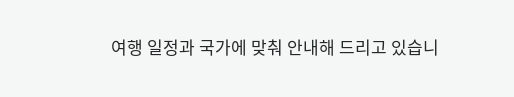여행 일정과 국가에 맞춰 안내해 드리고 있습니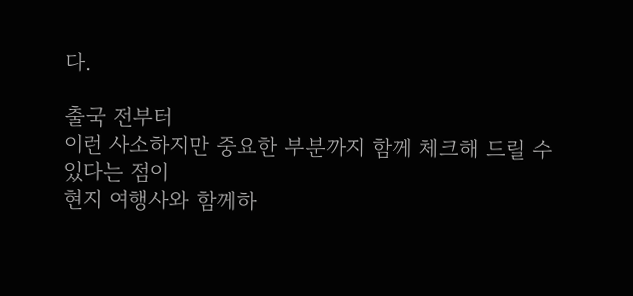다.

출국 전부터
이런 사소하지만 중요한 부분까지 함께 체크해 드릴 수 있다는 점이
현지 여행사와 함께하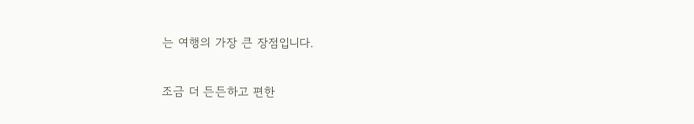는 여행의 가장 큰 장점입니다.

조금 더 든든하고 편한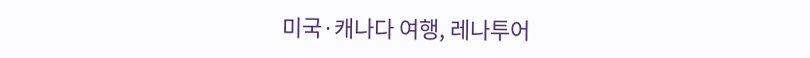미국·캐나다 여행, 레나투어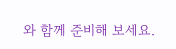와 함께 준비해 보세요.